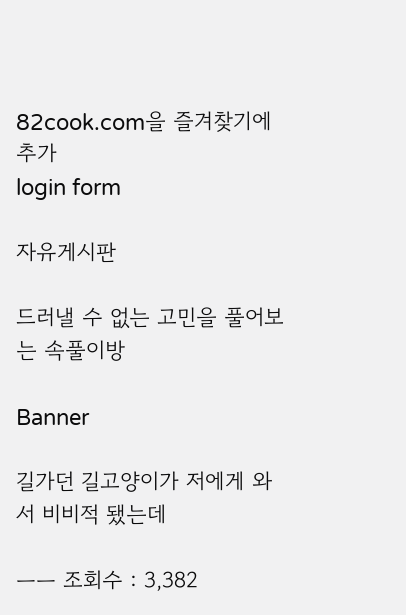82cook.com을 즐겨찾기에 추가
login form

자유게시판

드러낼 수 없는 고민을 풀어보는 속풀이방

Banner

길가던 길고양이가 저에게 와서 비비적 됐는데

ㅡㅡ 조회수 : 3,382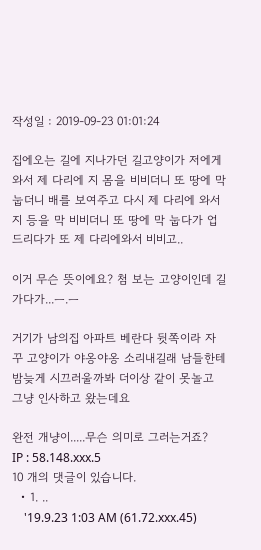작성일 : 2019-09-23 01:01:24

집에오는 길에 지나가던 길고양이가 저에게 와서 제 다리에 지 몸을 비비더니 또 땅에 막 눕더니 배를 보여주고 다시 제 다리에 와서 지 등을 막 비비더니 또 땅에 막 눕다가 업드리다가 또 제 다리에와서 비비고..

이거 무슨 뜻이에요? 첨 보는 고양이인데 길가다가...ㅡ.ㅡ

거기가 남의집 아파트 베란다 뒷쪽이라 자꾸 고양이가 야옹야옹 소리내길래 남들한테 밤늦게 시끄러울까봐 더이상 같이 못놀고 그냥 인사하고 왔는데요

완전 개냥이.....무슨 의미로 그러는거죠?
IP : 58.148.xxx.5
10 개의 댓글이 있습니다.
  • 1. ..
    '19.9.23 1:03 AM (61.72.xxx.45)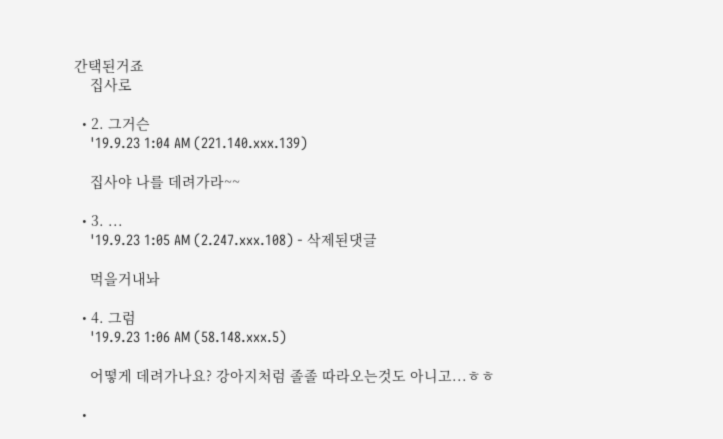간택된거죠
    집사로

  • 2. 그거슨
    '19.9.23 1:04 AM (221.140.xxx.139)

    집사야 나를 데려가라~~

  • 3. ...
    '19.9.23 1:05 AM (2.247.xxx.108) - 삭제된댓글

    먹을거내놔

  • 4. 그럼
    '19.9.23 1:06 AM (58.148.xxx.5)

    어떻게 데려가나요? 강아지처럼 졸졸 따라오는것도 아니고...ㅎㅎ

  •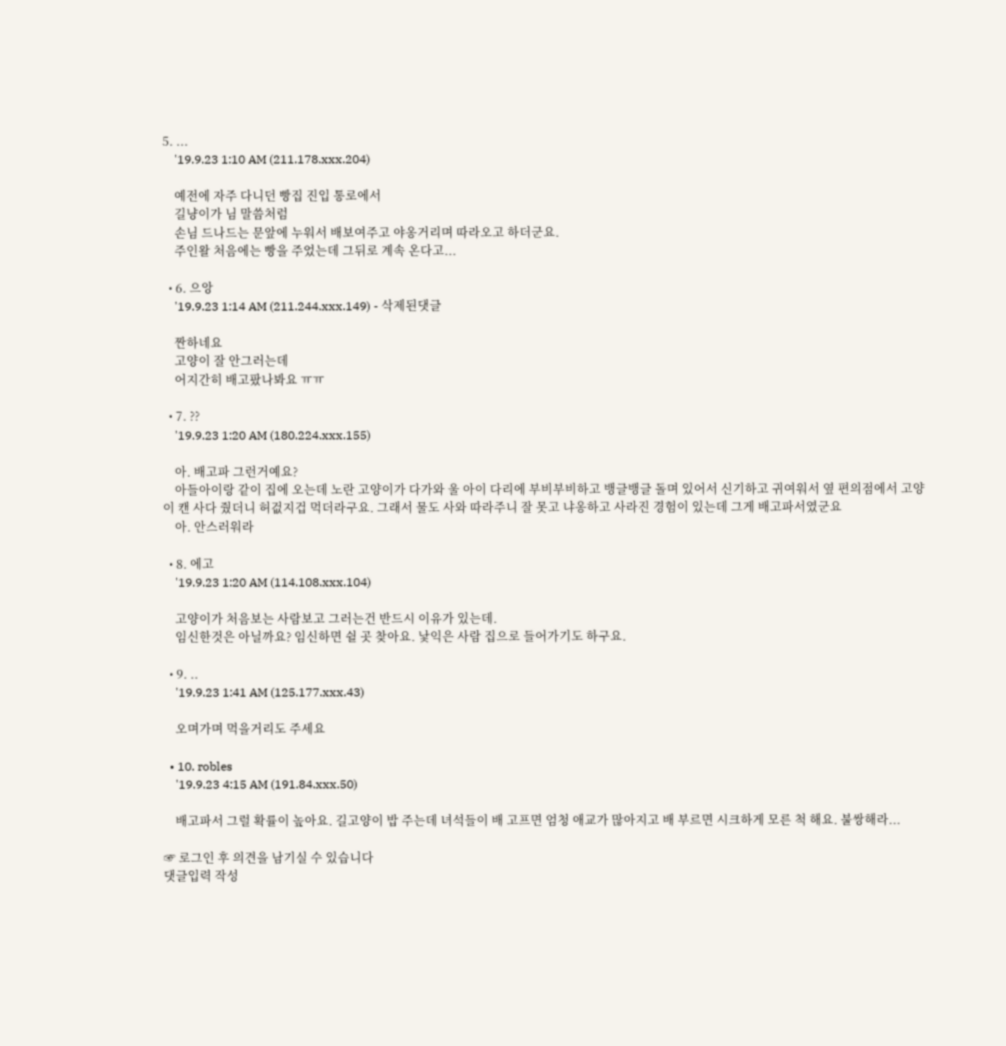5. ...
    '19.9.23 1:10 AM (211.178.xxx.204)

    예전에 자주 다니던 빵집 진입 통로에서
    길냥이가 님 말씀처럼
    손님 드나드는 문앞에 누워서 배보여주고 야옹거리며 따라오고 하더군요.
    주인왈 처음에는 빵을 주었는데 그뒤로 계속 온다고...

  • 6. 으앙
    '19.9.23 1:14 AM (211.244.xxx.149) - 삭제된댓글

    짠하네요
    고양이 잘 안그러는데
    어지간히 배고팠나봐요 ㅠㅠ

  • 7. ??
    '19.9.23 1:20 AM (180.224.xxx.155)

    아. 배고파 그런거예요?
    아들아이랑 같이 집에 오는데 노란 고양이가 다가와 울 아이 다리에 부비부비하고 뱅글뱅글 돌며 있어서 신기하고 귀여워서 옆 편의점에서 고양이 캔 사다 줬더니 허겂지겁 먹더라구요. 그래서 물도 사와 따라주니 잘 못고 냐옹하고 사라진 경험이 있는데 그게 배고파서였군요
    아. 안스러워라

  • 8. 에고
    '19.9.23 1:20 AM (114.108.xxx.104)

    고양이가 처음보는 사람보고 그러는건 반드시 이유가 있는데.
    임신한것은 아닐까요? 임신하면 쉴 곳 찾아요. 낯익은 사람 집으로 들어가기도 하구요.

  • 9. ..
    '19.9.23 1:41 AM (125.177.xxx.43)

    오며가며 먹을거리도 주세요

  • 10. robles
    '19.9.23 4:15 AM (191.84.xxx.50)

    배고파서 그럴 확률이 높아요. 길고양이 밥 주는데 녀석들이 배 고프면 엄청 애교가 많아지고 배 부르면 시크하게 모른 척 해요. 불쌍해라...

☞ 로그인 후 의견을 남기실 수 있습니다
댓글입력 작성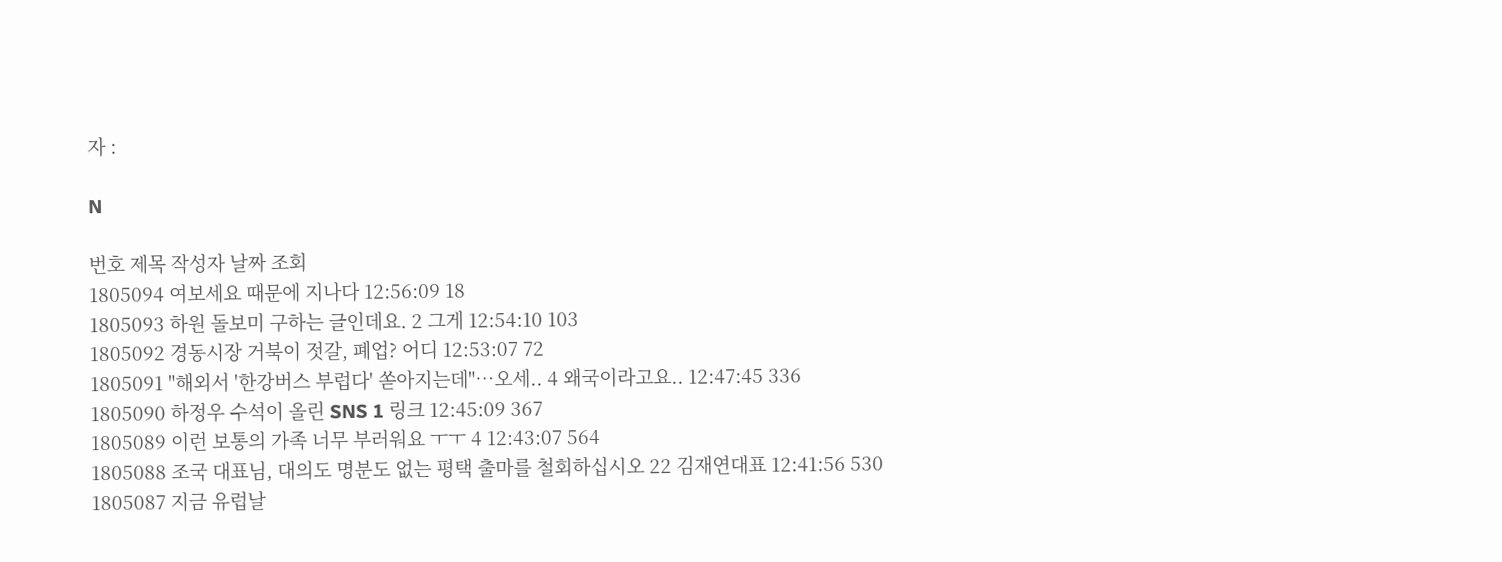자 :

N

번호 제목 작성자 날짜 조회
1805094 여보세요 때문에 지나다 12:56:09 18
1805093 하원 돌보미 구하는 글인데요. 2 그게 12:54:10 103
1805092 경동시장 거북이 젓갈, 폐업? 어디 12:53:07 72
1805091 "해외서 '한강버스 부럽다' 쏟아지는데"…오세.. 4 왜국이라고요.. 12:47:45 336
1805090 하정우 수석이 올린 SNS 1 링크 12:45:09 367
1805089 이런 보통의 가족 너무 부러워요 ㅜㅜ 4 12:43:07 564
1805088 조국 대표님, 대의도 명분도 없는 평택 출마를 철회하십시오 22 김재연대표 12:41:56 530
1805087 지금 유럽날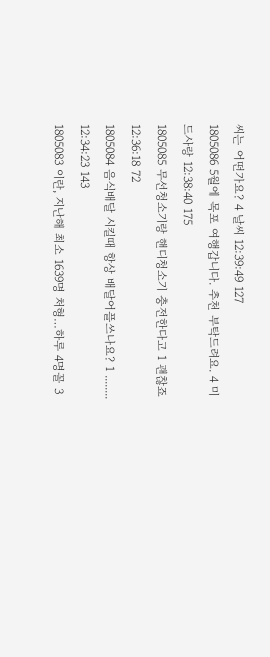씨는 어떤가요? 4 날씨 12:39:49 127
1805086 5월에 목포 여행갑니다. 추천 부탁드려요. 4 미드사랑 12:38:40 175
1805085 무선청소기랑 핸디청소기 충전한다고 1 괜찮죠 12:36:18 72
1805084 음식배달 시킬때 항상 배달어플쓰나요? 1 ........ 12:34:23 143
1805083 이란, 지난해 최소 1639명 처형…하루 4명꼴 3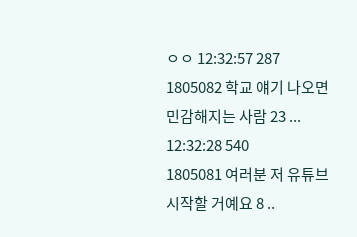ㅇㅇ 12:32:57 287
1805082 학교 얘기 나오면 민감해지는 사람 23 ... 12:32:28 540
1805081 여러분 저 유튜브 시작할 거예요 8 ..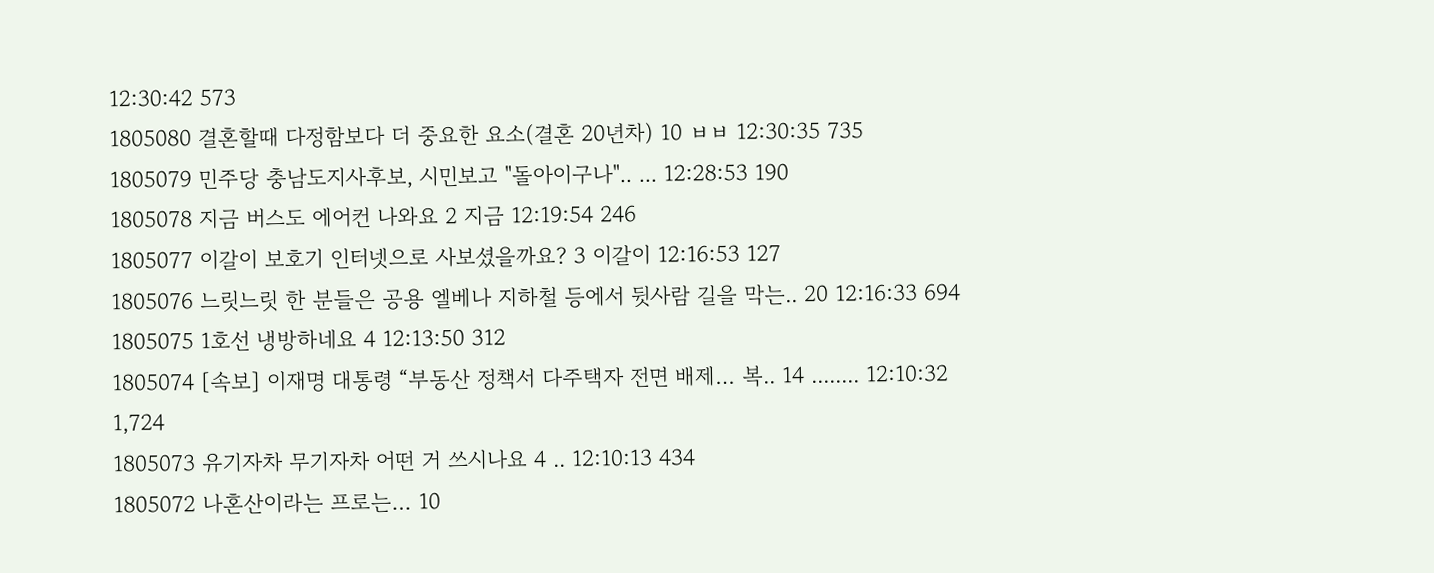12:30:42 573
1805080 결혼할때 다정함보다 더 중요한 요소(결혼 20년차) 10 ㅂㅂ 12:30:35 735
1805079 민주당 충남도지사후보, 시민보고 "돌아이구나".. ... 12:28:53 190
1805078 지금 버스도 에어컨 나와요 2 지금 12:19:54 246
1805077 이갈이 보호기 인터넷으로 사보셨을까요? 3 이갈이 12:16:53 127
1805076 느릿느릿 한 분들은 공용 엘베나 지하철 등에서 뒷사람 길을 막는.. 20 12:16:33 694
1805075 1호선 냉방하네요 4 12:13:50 312
1805074 [속보] 이재명 대통령 “부동산 정책서 다주택자 전면 배제… 복.. 14 ........ 12:10:32 1,724
1805073 유기자차 무기자차 어떤 거 쓰시나요 4 .. 12:10:13 434
1805072 나혼산이라는 프로는… 10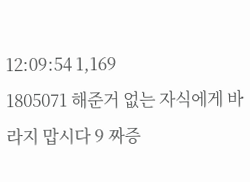12:09:54 1,169
1805071 해준거 없는 자식에게 바라지 맙시다 9 짜증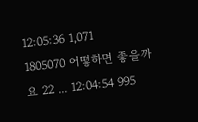12:05:36 1,071
1805070 어떻하면 좋을까요 22 ... 12:04:54 995